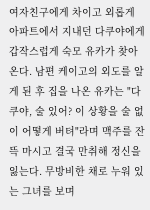여자친구에게 차이고 외롭게 아파트에서 지내던 다쿠야에게 갑작스럽게 숙모 유카가 찾아온다. 남편 케이고의 외도를 알게 된 후 집을 나온 유카는 "다쿠야, 술 있어? 이 상황을 술 없이 어떻게 버텨"라며 맥주를 잔뜩 마시고 결국 만취해 정신을 잃는다. 무방비한 채로 누워 있는 그녀를 보며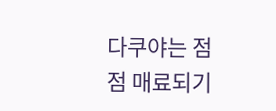다쿠야는 점점 매료되기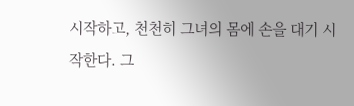시작하고, 천천히 그녀의 몸에 손을 대기 시작한다. 그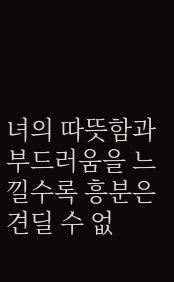녀의 따뜻함과 부드러움을 느낄수록 흥분은 견딜 수 없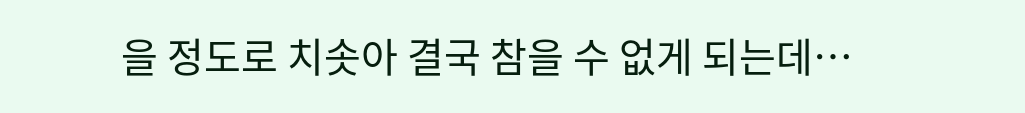을 정도로 치솟아 결국 참을 수 없게 되는데…